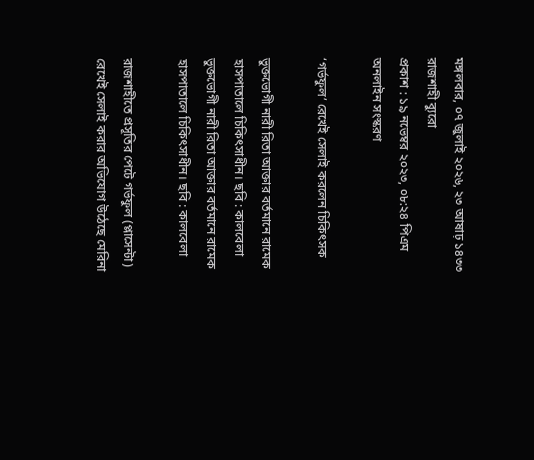মঙ্গলবার, ০৭ জুলাই ২০২৬, ২৩ আষাঢ় ১৪৩৩
রাজশাহী ব্যুরো
প্রকাশ : ১৯ নভেম্বর ২০২৩, ০৮:২৪ পিএম
অনলাইন সংস্করণ

‘গর্ভফুল’ রেখেই সেলাই করলেন চিকিৎসক

ভুক্তভোগী নারী রিতা আক্তার বর্তমানে রামেক হাসপাতালে চিকিৎসাধীন। ছবি : কালবেলা
ভুক্তভোগী নারী রিতা আক্তার বর্তমানে রামেক হাসপাতালে চিকিৎসাধীন। ছবি : কালবেলা

রাজশাহীতে প্রসূতির পেটে গর্ভফুল (প্লাসেন্টা) রেখেই সেলাই করার অভিযোগ উঠেছে মেরিনা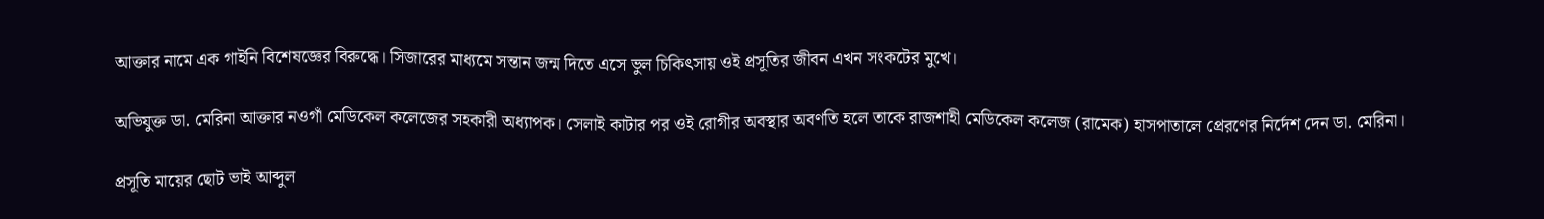আক্তার নামে এক গাইনি বিশেষজ্ঞের বিরুদ্ধে। সিজারের মাধ্যমে সন্তান জন্ম দিতে এসে ভুল চিকিৎসায় ওই প্রসূতির জীবন এখন সংকটের মুখে।

অভিযুক্ত ডা. মেরিনা আক্তার নওগাঁ মেডিকেল কলেজের সহকারী অধ্যাপক। সেলাই কাটার পর ওই রোগীর অবস্থার অবণতি হলে তাকে রাজশাহী মেডিকেল কলেজ (রামেক) হাসপাতালে প্রেরণের নির্দেশ দেন ডা. মেরিনা।

প্রসূতি মায়ের ছোট ভাই আব্দুল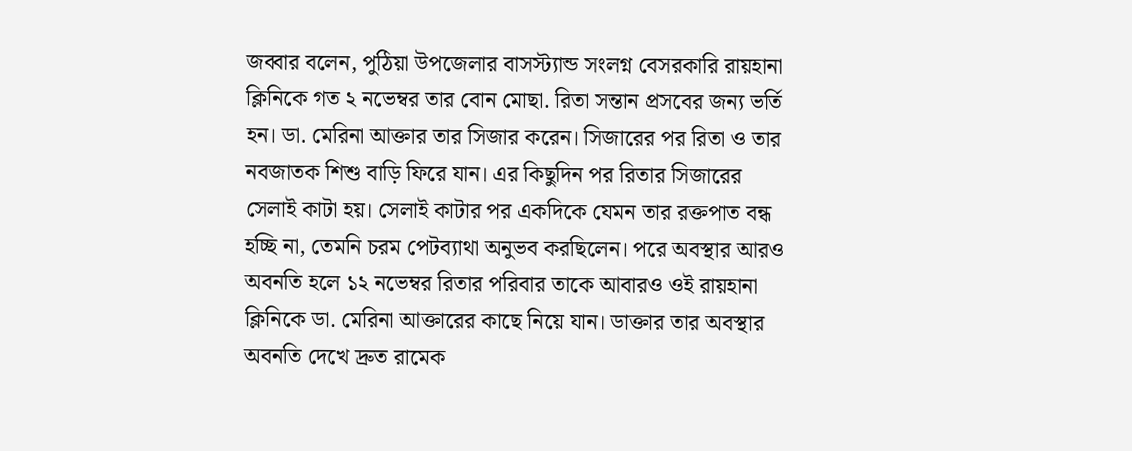জব্বার বলেন, পুঠিয়া উপজেলার বাসস্ট্যান্ড সংলগ্ন বেসরকারি রায়হানা ক্লিনিকে গত ২ নভেম্বর তার বোন মোছা. রিতা সন্তান প্রসবের জন্য ভর্তি হন। ডা. মেরিনা আক্তার তার সিজার করেন। সিজারের পর রিতা ও তার নবজাতক শিশু বাড়ি ফিরে যান। এর কিছুদিন পর রিতার সিজারের সেলাই কাটা হয়। সেলাই কাটার পর একদিকে যেমন তার রক্তপাত বন্ধ হচ্ছি না, তেমনি চরম পেটব্যাথা অনুভব করছিলেন। পরে অবস্থার আরও অবনতি হলে ১২ নভেম্বর রিতার পরিবার তাকে আবারও ওই রায়হানা ক্লিনিকে ডা. মেরিনা আক্তারের কাছে নিয়ে যান। ডাক্তার তার অবস্থার অবনতি দেখে দ্রুত রামেক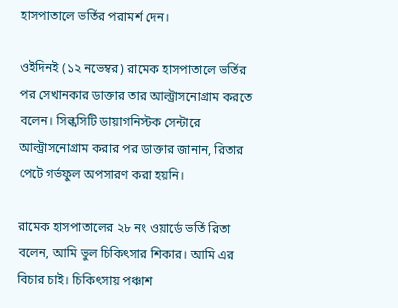হাসপাতালে ভর্তির পরামর্শ দেন।

ওইদিনই (১২ নভেম্বর) রামেক হাসপাতালে ভর্তির পর সেখানকার ডাক্তার তার আল্ট্রাসনোগ্রাম করতে বলেন। সিল্কসিটি ডায়াগনিস্টক সেন্টারে আল্ট্রাসনোগ্রাম করার পর ডাক্তার জানান, রিতার পেটে গর্ভফুল অপসারণ করা হয়নি।

রামেক হাসপাতালের ২৮ নং ওয়ার্ডে ভর্তি রিতা বলেন, আমি ভুল চিকিৎসার শিকার। আমি এর বিচার চাই। চিকিৎসায় পঞ্চাশ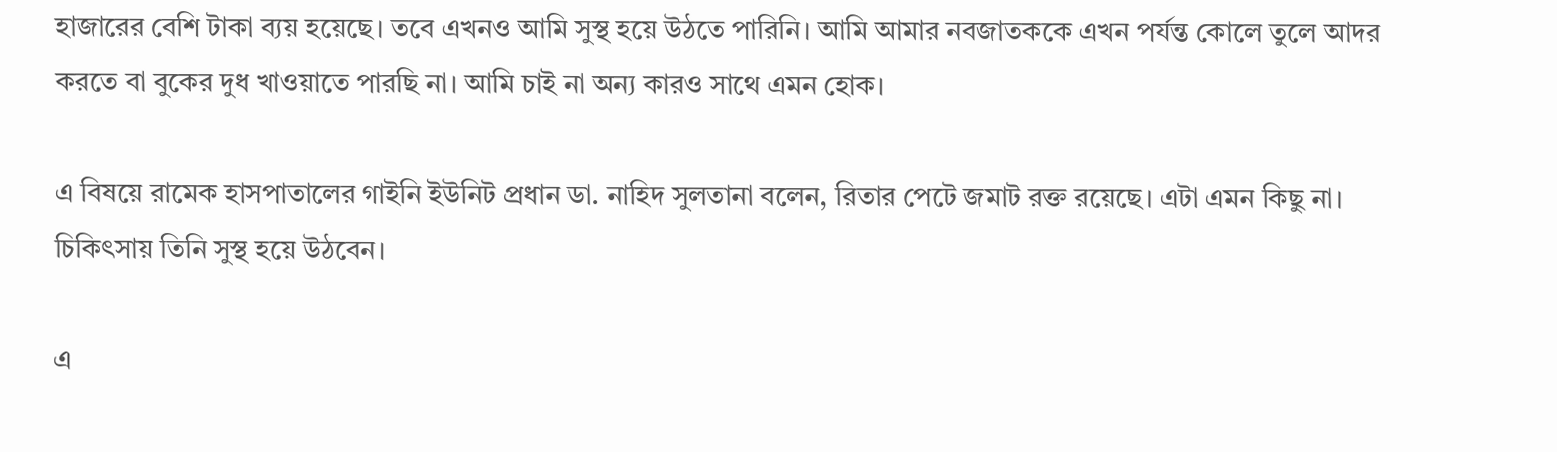হাজারের বেশি টাকা ব্যয় হয়েছে। তবে এখনও আমি সুস্থ হয়ে উঠতে পারিনি। আমি আমার নবজাতককে এখন পর্যন্ত কোলে তুলে আদর করতে বা বুকের দুধ খাওয়াতে পারছি না। আমি চাই না অন্য কারও সাথে এমন হোক।

এ বিষয়ে রামেক হাসপাতালের গাইনি ইউনিট প্রধান ডা. নাহিদ সুলতানা বলেন, রিতার পেটে জমাট রক্ত রয়েছে। এটা এমন কিছু না। চিকিৎসায় তিনি সুস্থ হয়ে উঠবেন।

এ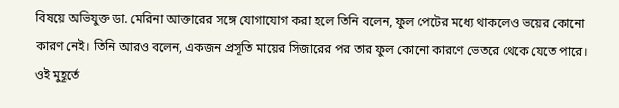বিষয়ে অভিযুক্ত ডা. মেরিনা আক্তারের সঙ্গে যোগাযোগ করা হলে তিনি বলেন, ফুল পেটের মধ্যে থাকলেও ভয়ের কোনো কারণ নেই। তিনি আরও বলেন, একজন প্রসূতি মায়ের সিজারের পর তার ফুল কোনো কারণে ভেতরে থেকে যেতে পারে। ওই মুহূর্তে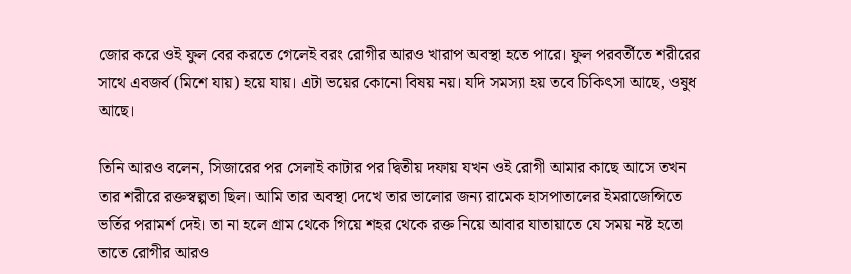জোর করে ওই ফুল বের করতে গেলেই বরং রোগীর আরও খারাপ অবস্থা হতে পারে। ফুল পরবর্তীতে শরীরের সাথে এবজর্ব (মিশে যায়) হয়ে যায়। এটা ভয়ের কোনো বিষয় নয়। যদি সমস্যা হয় তবে চিকিৎসা আছে, ওষুধ আছে।

তিনি আরও বলেন, সিজারের পর সেলাই কাটার পর দ্বিতীয় দফায় যখন ওই রোগী আমার কাছে আসে তখন তার শরীরে রক্তস্বল্পতা ছিল। আমি তার অবস্থা দেখে তার ভালোর জন্য রামেক হাসপাতালের ইমরাজেন্সিতে ভর্তির পরামর্শ দেই। তা না হলে গ্রাম থেকে গিয়ে শহর থেকে রক্ত নিয়ে আবার যাতায়াতে যে সময় নষ্ট হতো তাতে রোগীর আরও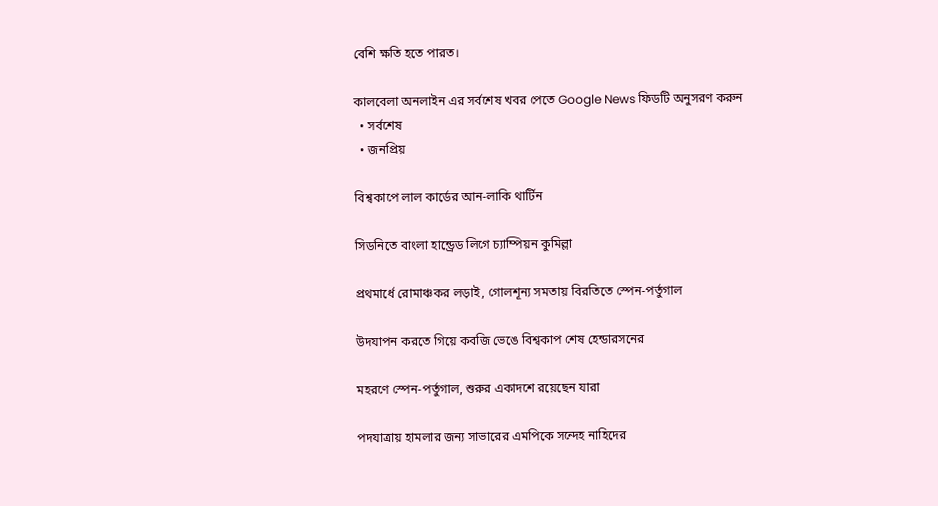বেশি ক্ষতি হতে পারত।

কালবেলা অনলাইন এর সর্বশেষ খবর পেতে Google News ফিডটি অনুসরণ করুন
  • সর্বশেষ
  • জনপ্রিয়

বিশ্বকাপে লাল কার্ডের আন-লাকি থার্টিন

সিডনিতে বাংলা হান্ড্রেড লিগে চ্যাম্পিয়ন কুমিল্লা

প্রথমার্ধে রোমাঞ্চকর লড়াই, গোলশূন্য সমতায় বিরতিতে স্পেন-পর্তুগাল

উদযাপন করতে গিয়ে কবজি ভেঙে বিশ্বকাপ শেষ হেন্ডারসনের

মহরণে স্পেন-পর্তুগাল, শুরুর একাদশে রয়েছেন যারা

পদযাত্রায় হামলার জন্য সাভারের এমপিকে সন্দেহ নাহিদের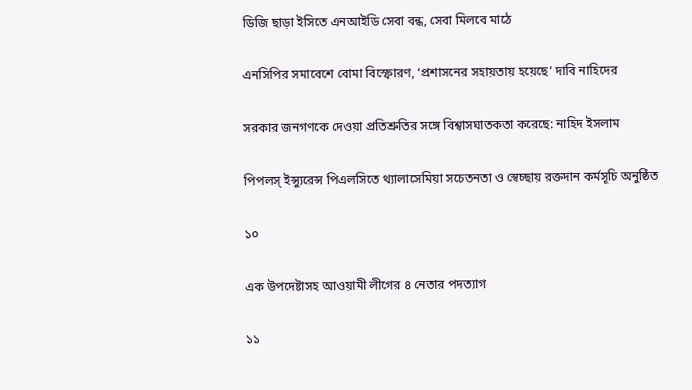ডিজি ছাড়া ইসিতে এনআইডি সেবা বন্ধ, সেবা মিলবে মাঠে

এনসিপির সমাবেশে বোমা বিস্ফোরণ, ‘প্রশাসনের সহায়তায় হয়েছে’ দাবি নাহিদের

সরকার জনগণকে দেওয়া প্রতিশ্রুতির সঙ্গে বিশ্বাসঘাতকতা করেছে: নাহিদ ইসলাম

পিপলস্ ইন্স্যুরেন্স পিএলসিতে থ্যালাসেমিয়া সচেতনতা ও স্বেচ্ছায় রক্তদান কর্মসূচি অনুষ্ঠিত

১০

এক উপদেষ্টাসহ আওয়ামী লীগের ৪ নেতার পদত্যাগ

১১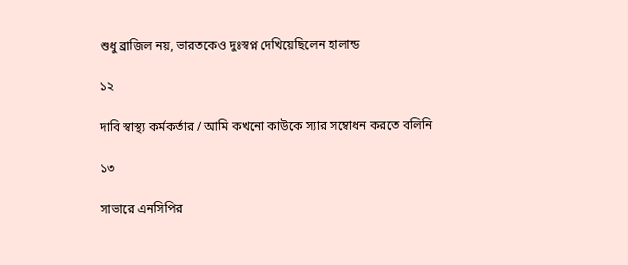শুধু ব্রাজিল নয়, ভারতকেও দুঃস্বপ্ন দেখিয়েছিলেন হালান্ড

১২

দাবি স্বাস্থ্য কর্মকর্তার / আমি কখনো কাউকে স্যার সম্বোধন করতে বলিনি

১৩

সাভারে এনসিপির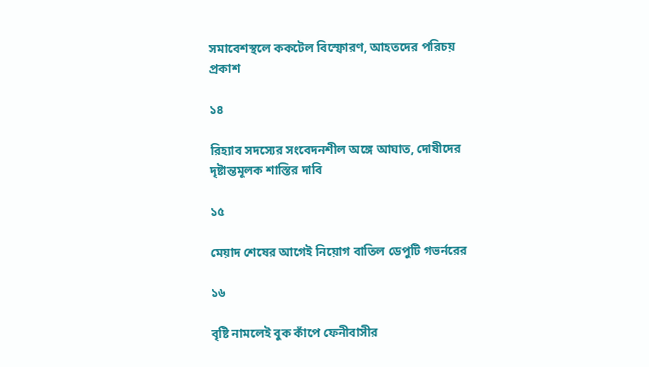সমাবেশস্থলে ককটেল বিস্ফোরণ, আহতদের পরিচয় প্রকাশ

১৪

রিহ্যাব সদস্যের সংবেদনশীল অঙ্গে আঘাত, দোষীদের দৃষ্টান্তমূলক শাস্তির দাবি

১৫

মেয়াদ শেষের আগেই নিয়োগ বাতিল ডেপুটি গভর্নরের

১৬

বৃষ্টি নামলেই বুক কাঁপে ফেনীবাসীর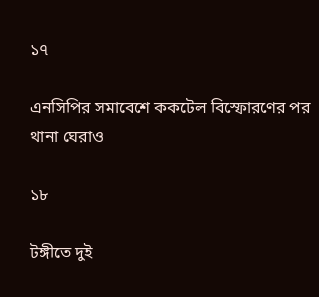১৭

এনসিপির সমাবেশে ককটেল বিস্ফোরণের পর থানা ঘেরাও

১৮

টঙ্গীতে দুই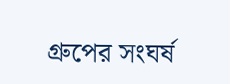গ্রুপের সংঘর্ষ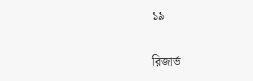১৯

রিজার্ভ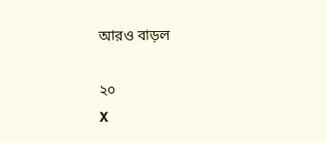আরও বাড়ল

২০
X